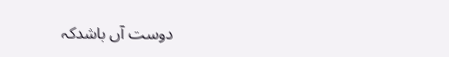دوست آں باشدکہ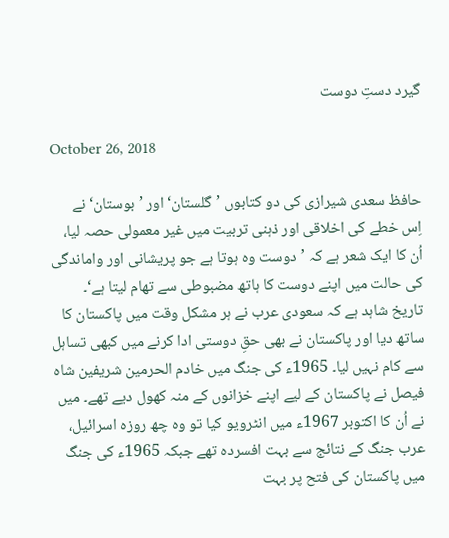گیرد دستِ دوست

October 26, 2018

حافظ سعدی شیرازی کی دو کتابوں ’گلستان‘ اور ’بوستان‘ نے اِس خطے کی اخلاقی اور ذہنی تربیت میں غیر معمولی حصہ لیا، اُن کا ایک شعر ہے کہ ’دوست وہ ہوتا ہے جو پریشانی اور واماندگی کی حالت میں اپنے دوست کا ہاتھ مضبوطی سے تھام لیتا ہے‘۔ تاریخ شاہد ہے کہ سعودی عرب نے ہر مشکل وقت میں پاکستان کا ساتھ دیا اور پاکستان نے بھی حقِ دوستی ادا کرنے میں کبھی تساہل سے کام نہیں لیا۔ 1965ء کی جنگ میں خادم الحرمین شریفین شاہ فیصل نے پاکستان کے لیے اپنے خزانوں کے منہ کھول دیے تھے۔ میں نے اُن کا اکتوبر 1967ء میں انٹرویو کیا تو وہ چھ روزہ اسرائیل، عرب جنگ کے نتائج سے بہت افسردہ تھے جبکہ 1965ء کی جنگ میں پاکستان کی فتح پر بہت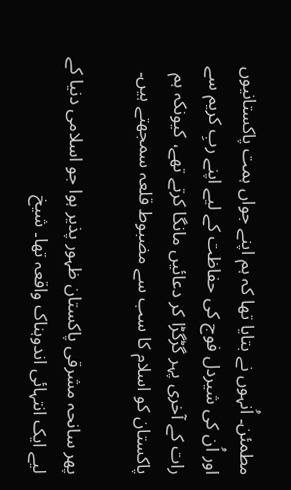مطمئن۔ اُنہوں نے بتایا تھا کہ ہم اپنے جواں ہمت پاکستانیوں اور اُن کی شیردل فوج کی حفاظت کے لیے اپنے ربِ کریم سے رات کے آخری پہر گڑگڑا کر دعائیں مانگا کرتے تھے، کیونکہ ہم پاکستان کو اسلام کا سب سے مضبوط قلعہ سمجھتے ہیں۔

پھر سانحہ مشرقی پاکستان ظہور پذیر ہوا جو اسلامی دنیا کے لیے ایک انتہائی اندوہناک واقعہ تھا۔ شیخ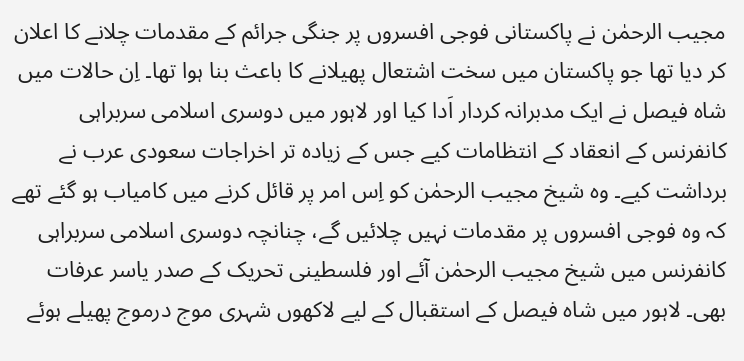مجیب الرحمٰن نے پاکستانی فوجی افسروں پر جنگی جرائم کے مقدمات چلانے کا اعلان کر دیا تھا جو پاکستان میں سخت اشتعال پھیلانے کا باعث بنا ہوا تھا۔ اِن حالات میں شاہ فیصل نے ایک مدبرانہ کردار اَدا کیا اور لاہور میں دوسری اسلامی سربراہی کانفرنس کے انعقاد کے انتظامات کیے جس کے زیادہ تر اخراجات سعودی عرب نے برداشت کیے۔ وہ شیخ مجیب الرحمٰن کو اِس امر پر قائل کرنے میں کامیاب ہو گئے تھے کہ وہ فوجی افسروں پر مقدمات نہیں چلائیں گے، چنانچہ دوسری اسلامی سربراہی کانفرنس میں شیخ مجیب الرحمٰن آئے اور فلسطینی تحریک کے صدر یاسر عرفات بھی۔ لاہور میں شاہ فیصل کے استقبال کے لیے لاکھوں شہری موج درموج پھیلے ہوئے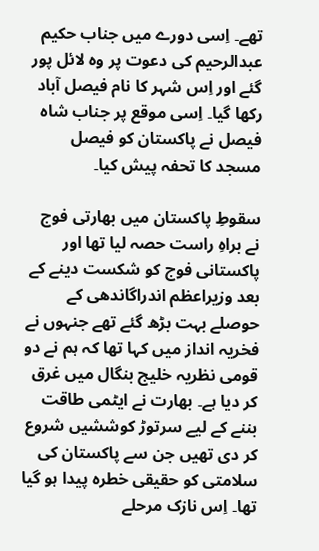تھے۔ اِسی دورے میں جناب حکیم عبدالرحیم کی دعوت پر وہ لائل پور گئے اور اِس شہر کا نام فیصل آباد رکھا گیا۔ اِسی موقع پر جناب شاہ فیصل نے پاکستان کو فیصل مسجد کا تحفہ پیش کیا۔

سقوطِ پاکستان میں بھارتی فوج نے براہِ راست حصہ لیا تھا اور پاکستانی فوج کو شکست دینے کے بعد وزیراعظم اندراگاندھی کے حوصلے بہت بڑھ گئے تھے جنہوں نے فخریہ انداز میں کہا تھا کہ ہم نے دو قومی نظریہ خلیج بنگال میں غرق کر دیا ہے۔ بھارت نے ایٹمی طاقت بننے کے لیے سرتوڑ کوششیں شروع کر دی تھیں جن سے پاکستان کی سلامتی کو حقیقی خطرہ پیدا ہو گیا تھا۔ اِس نازک مرحلے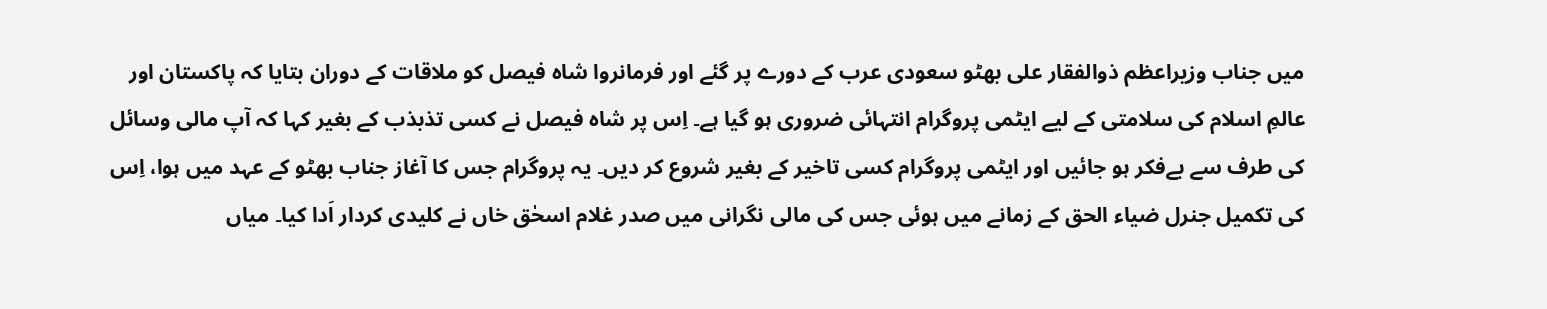میں جناب وزیراعظم ذوالفقار علی بھٹو سعودی عرب کے دورے پر گئے اور فرمانروا شاہ فیصل کو ملاقات کے دوران بتایا کہ پاکستان اور عالمِ اسلام کی سلامتی کے لیے ایٹمی پروگرام انتہائی ضروری ہو گیا ہے۔ اِس پر شاہ فیصل نے کسی تذبذب کے بغیر کہا کہ آپ مالی وسائل کی طرف سے بےفکر ہو جائیں اور ایٹمی پروگرام کسی تاخیر کے بغیر شروع کر دیں۔ یہ پروگرام جس کا آغاز جناب بھٹو کے عہد میں ہوا، اِس کی تکمیل جنرل ضیاء الحق کے زمانے میں ہوئی جس کی مالی نگرانی میں صدر غلام اسحٰق خاں نے کلیدی کردار اَدا کیا۔ میاں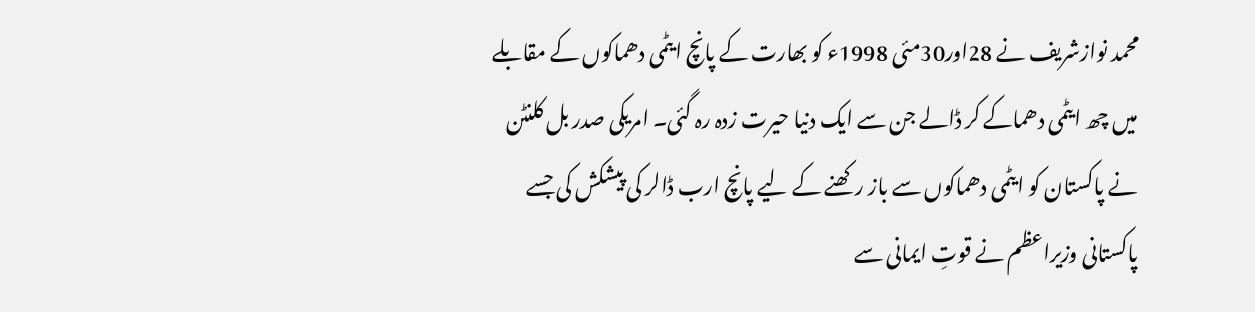محمد نوازشریف نے 28اور30مئی 1998ء کو بھارت کے پانچ ایٹمی دھماکوں کے مقابلے میں چھ ایٹمی دھماکے کر ڈالے جن سے ایک دنیا حیرت زدہ رہ گئی۔ امریکی صدر بل کلنٹن نے پاکستان کو ایٹمی دھماکوں سے باز رکھنے کے لیے پانچ ارب ڈالر کی پیشکش کی جسے پاکستانی وزیراعظم نے قوتِ ایمانی سے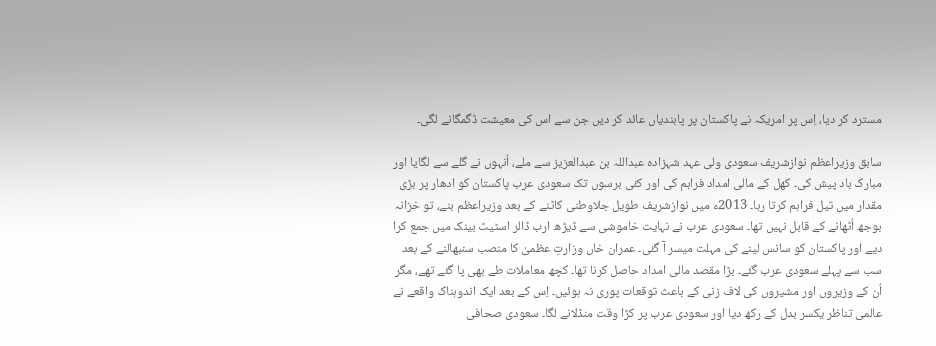مسترد کر دیا، اِس پر امریکہ نے پاکستان پر پابندیاں عائد کر دیں جن سے اس کی معیشت ڈگمگانے لگی۔

سابق وزیراعظم نوازشریف سعودی ولی عہد شہزادہ عبداللہ بن عبدالعزیز سے ملے، اُنہوں نے گلے سے لگایا اور مبارک باد پیش کی۔ کھل کے مالی امداد فراہم کی اور کئی برسوں تک سعودی عرب پاکستان کو ادھار پر بڑی مقدار میں تیل فراہم کرتا رہا۔ 2013ء میں نوازشریف طویل جلاوطنی کاٹنے کے بعد وزیراعظم بنے، تو خزانہ بوجھ اُٹھانے کے قابل نہیں تھا۔ سعودی عرب نے نہایت خاموشی سے ڈیڑھ ارب ڈالر اسٹیٹ بینک میں جمع کرا دیے اور پاکستان کو سانس لینے کی مہلت میسر آ گئی۔ عمران خاں وزارتِ عظمیٰ کا منصب سنبھالنے کے بعد سب سے پہلے سعودی عرب گئے۔ بڑا مقصد مالی امداد حاصل کرنا تھا۔ کچھ معاملات طے بھی پا گئے تھے، مگر اُن کے وزیروں اور مشیروں کی لاف زنی کے باعث توقعات پوری نہ ہوئیں۔ اِس کے بعد ایک اندوہناک واقعے نے عالمی تناظر یکسر بدل کے رکھ دیا اور سعودی عرب پر کڑا وقت منڈلانے لگا۔ سعودی صحافی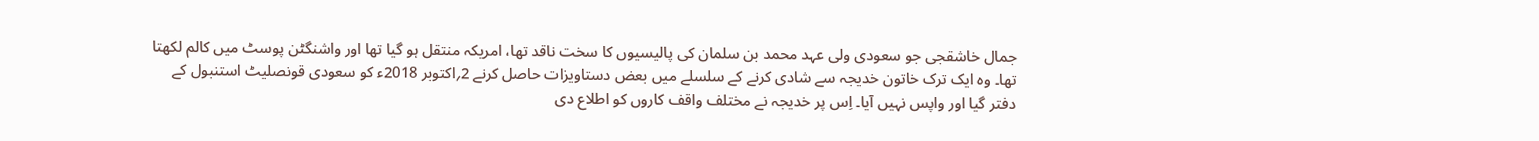جمال خاشقجی جو سعودی ولی عہد محمد بن سلمان کی پالیسیوں کا سخت ناقد تھا، امریکہ منتقل ہو گیا تھا اور واشنگٹن پوسٹ میں کالم لکھتا تھا۔ وہ ایک ترک خاتون خدیجہ سے شادی کرنے کے سلسلے میں بعض دستاویزات حاصل کرنے 2؍اکتوبر 2018ء کو سعودی قونصلیٹ استنبول کے دفتر گیا اور واپس نہیں آیا۔ اِس پر خدیجہ نے مختلف واقف کاروں کو اطلاع دی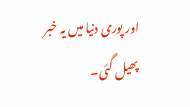اور پوری دنیا میں یہ خبر پھیل گئی۔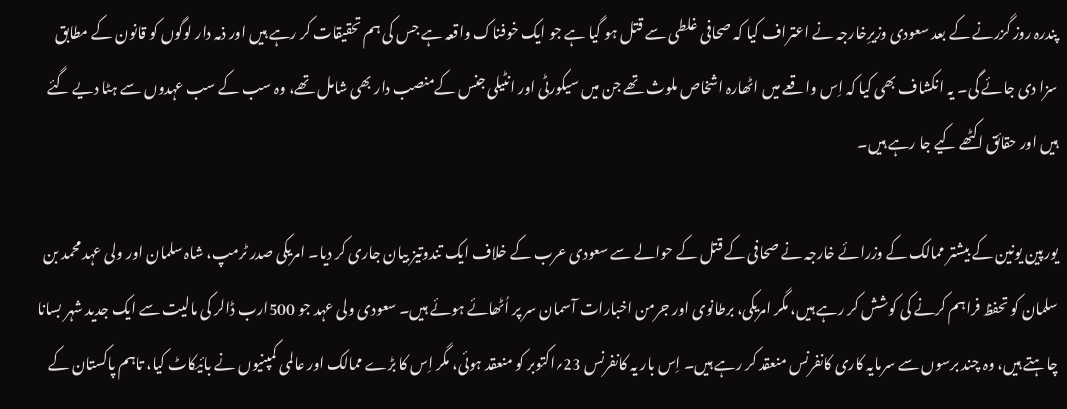پندرہ روز گزرنے کے بعد سعودی وزیرِخارجہ نے اعتراف کیا کہ صحافی غلطی سے قتل ہو گیا ہے جو ایک خوفناک واقعہ ہے جس کی ہم تحقیقات کر رہے ہیں اور ذمہ دار لوگوں کو قانون کے مطابق سزا دی جائے گی۔ یہ انکشاف بھی کیا کہ اِس واقعے میں اٹھارہ اشخاص ملوث تھے جن میں سیکورٹی اور انٹیلی جنس کےمنصب دار بھی شامل تھے، وہ سب کے سب عہدوں سے ہٹا دیے گئے ہیں اور حقائق اکٹھے کیے جا رہے ہیں۔

یورپین یونین کے بیشتر ممالک کے وزرائے خارجہ نے صحافی کے قتل کے حوالے سے سعودی عرب کے خلاف ایک تندوتیز بیان جاری کر دیا۔ امریکی صدر ٹرمپ، شاہ سلمان اور ولی عہد محمد بن سلمان کو تحفظ فراہم کرنے کی کوشش کر رہے ہیں، مگر امریکی، برطانوی اور جرمن اخبارات آسمان سر پر اُٹھائے ہوئے ہیں۔ سعودی ولی عہد جو 500ارب ڈالر کی مالیت سے ایک جدید شہر بسانا چاہتے ہیں، وہ چند برسوں سے سرمایہ کاری کانفرنس منعقد کر رہے ہیں۔ اِس بار یہ کانفرنس 23؍اکتوبر کو منعقد ہوئی، مگر اِس کا بڑے ممالک اور عالمی کمپنیوں نے بائیکاٹ کیا، تاہم پاکستان کے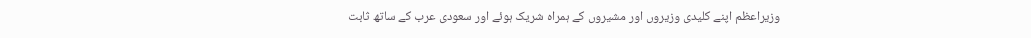وزیراعظم اپنے کلیدی وزیروں اور مشیروں کے ہمراہ شریک ہوئے اور سعودی عرب کے ساتھ ثابت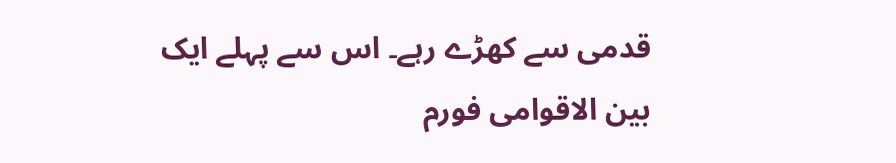قدمی سے کھڑے رہے۔ اس سے پہلے ایک بین الاقوامی فورم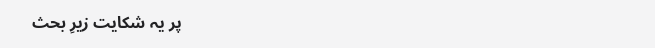پر یہ شکایت زیرِ بحث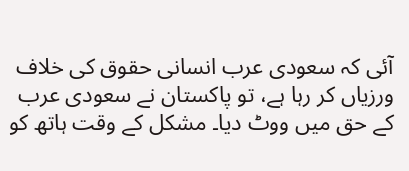آئی کہ سعودی عرب انسانی حقوق کی خلاف ورزیاں کر رہا ہے، تو پاکستان نے سعودی عرب کے حق میں ووٹ دیا۔ مشکل کے وقت ہاتھ کو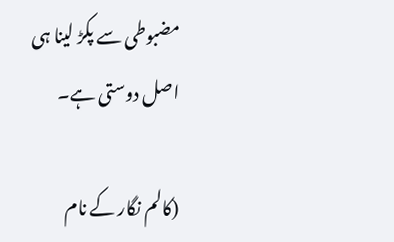مضبوطی سے پکڑ لینا ہی اصل دوستی ہے۔

(کالم نگار کے نام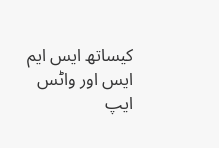کیساتھ ایس ایم ایس اور واٹس ایپ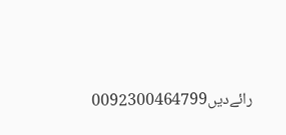رائےدیں0092300464799